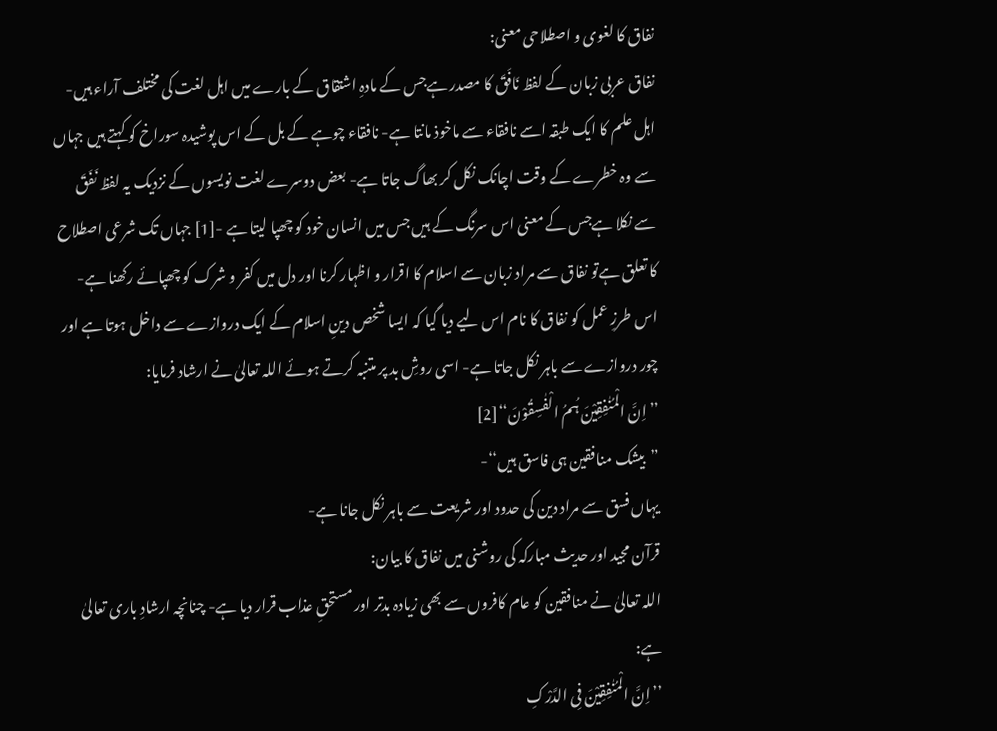نفاق کا لغوی و اصطلاحی معنی:
نفاق عربی زبان کے لفظ نَافَقَ کا مصدر ہےجس کے مادہِ اشتقاق کے بارے میں اہل لغت کی مختلف آراء ہیں- اہل علم کا ایک طبقہ اسے نافقاء سے ماخوذ مانتا ہے- نافقاء چوہے کے بل کے اس پوشیدہ سوراخ کو کہتے ہیں جہاں سے وہ خطرے کے وقت اچانک نکل کر بھاگ جاتا ہے- بعض دوسرے لغت نویسوں کے نزدیک یہ لفظ نَفَقَ سے نکلا ہےجس کے معنی اس سرنگ کے ہیں جس میں انسان خود کو چھپا لیتا ہے -[1] جہاں تک شرعی اصطلاح کا تعلق ہےتو نفاق سے مراد زبان سے اسلام کا اقرار و اظہار کرنا اور دل میں کفر و شرک کو چھپائے رکھنا ہے- اس طرزِ عمل کو نفاق کا نام اس لیے دیا گیا کہ ایسا شخص دینِ اسلام کے ایک دروازے سے داخل ہوتا ہے اور چور دروازے سے باہر نکل جاتا ہے- اسی روشِ بد پر متنبہ کرتے ہوئے اللہ تعالیٰ نے ارشاد فرمایا:
’’اِنَّ الْمُنٰفِقِیْنَ ہُمُ الْفٰسِقُوْنَ‘‘[2]
”بیشک منافقین ہی فاسق ہیں‘‘-
یہاں فسق سے مراد دین کی حدود اور شریعت سے باہر نکل جانا ہے-
قرآن مجید اور حدیث مبارکہ کی روشنی میں نفاق کا بیان:
اللہ تعالیٰ نے منافقین کو عام کافروں سے بھی زیادہ بدتر اور مستحقِ عذاب قرار دیا ہے- چنانچہ ارشادِ باری تعالیٰ ہے:
’’اِنَّ الْمُنٰفِقِیْنَ فِی الدَّرْکِ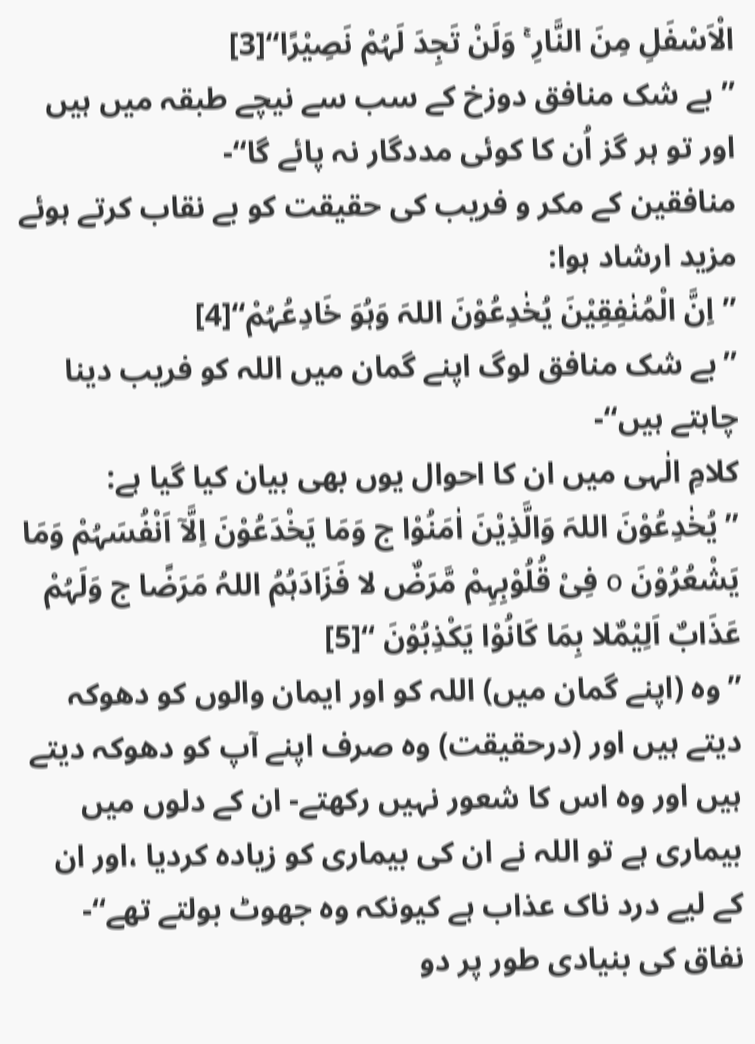الْاَسْفَلِ مِنَ النَّارِ ۚ وَلَنْ تَجِدَ لَہُمْ نَصِیْرًا‘‘[3]
’’ بے شک منافق دوزخ کے سب سے نیچے طبقہ میں ہیں اور تو ہر گز اُن کا کوئی مددگار نہ پائے گا‘‘-
منافقین کے مکر و فریب کی حقیقت کو بے نقاب کرتے ہوئے مزید ارشاد ہوا:
’’اِنَّ الْمُنٰفِقِیْنَ یُخٰدِعُوْنَ اللہَ وَہُوَ خَادِعُہُمْ‘‘[4]
’’بے شک منافق لوگ اپنے گمان میں اللہ کو فریب دینا چاہتے ہیں‘‘-
کلامِ الٰہی میں ان کا احوال یوں بھی بیان کیا گیا ہے:
’’یُخٰدِعُوْنَ اللہَ وَالَّذِیْنَ اٰمَنُوْا ج وَمَا یَخْدَعُوْنَ اِلَّآ اَنْفُسَہُمْ وَمَا یَشْعُرُوْنَ o فِیْ قُلُوْبِہِمْ مَّرَضٌ لا فَزَادَہُمُ اللہُ مَرَضًا ج وَلَہُمْ عَذَابٌ اَلِیْمٌلا بِمَا کَانُوْا یَکْذِبُوْنَ ‘‘[5]
’’وہ (اپنے گمان میں) اللہ کو اور ایمان والوں کو دھوکہ دیتے ہیں اور (درحقیقت) وہ صرف اپنے آپ کو دھوکہ دیتے ہیں اور وہ اس کا شعور نہیں رکھتے- ان کے دلوں میں بیماری ہے تو اللہ نے ان کی بیماری کو زیادہ کردیا ،اور ان کے لیے درد ناک عذاب ہے کیونکہ وہ جھوٹ بولتے تھے‘‘-
نفاق کی بنیادی طور پر دو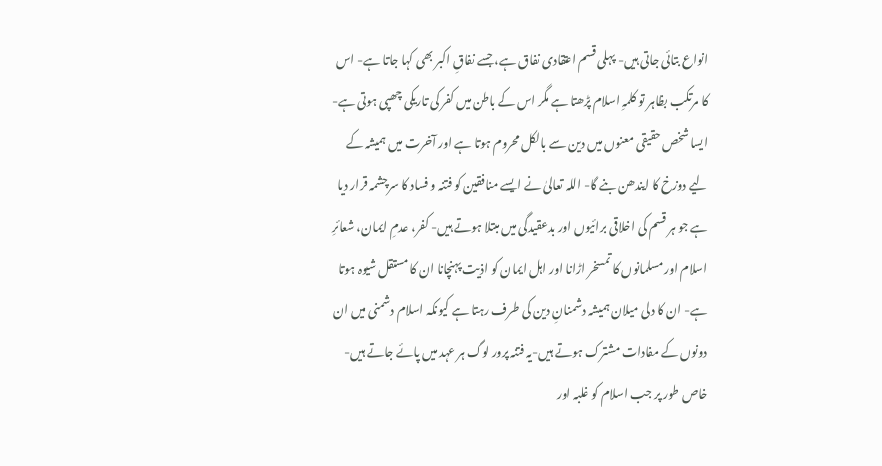انواع بتائی جاتی ہیں- پہلی قسم اعتقادی نفاق ہے، جسے نفاقِ اکبر بھی کہا جاتا ہے- اس کا مرتکب بظاہر تو کلمہِ اسلام پڑھتا ہے مگر اس کے باطن میں کفر کی تاریکی چھپی ہوتی ہے- ایسا شخص حقیقی معنوں میں دین سے بالکل محروم ہوتا ہے اور آخرت میں ہمیشہ کے لیے دوزخ کا ایندھن بنے گا- اللہ تعالیٰ نے ایسے منافقین کو فتنہ و فساد کا سرچشمہ قرار دیا ہے جو ہر قسم کی اخلاقی برائیوں اور بدعقیدگی میں مبتلا ہوتے ہیں- کفر، عدمِ ایمان، شعائرِ اسلام اور مسلمانوں کا تمسخر اڑانا اور اہل ایمان کو اذیت پہنچانا ان کا مستقل شیوہ ہوتا ہے- ان کا دلی میلان ہمیشہ دشمنانِ دین کی طرف رہتا ہے کیونکہ اسلام دشمنی میں ان دونوں کے مفادات مشترک ہوتے ہیں-یہ فتنہ پرور لوگ ہر عہد میں پائے جاتے ہیں- خاص طور پر جب اسلام کو غلبہ اور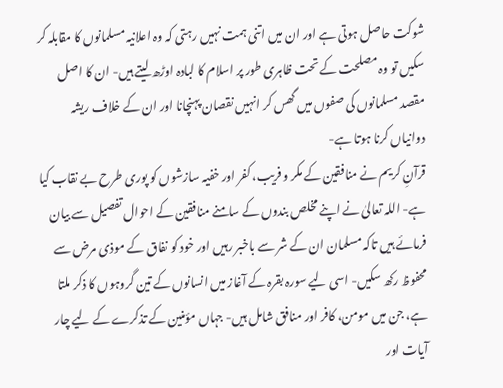شوکت حاصل ہوتی ہے اور ان میں اتنی ہمت نہیں رہتی کہ وہ اعلانیہ مسلمانوں کا مقابلہ کر سکیں تو وہ مصلحت کے تحت ظاہری طور پر اسلام کا لبادہ اوڑھ لیتے ہیں- ان کا اصل مقصد مسلمانوں کی صفوں میں گھس کر انہیں نقصان پہنچانا اور ان کے خلاف ریشہ دوانیاں کرنا ہوتا ہے-
قرآنِ کریم نے منافقین کے مکر و فریب، کفر اور خفیہ سازشوں کو پوری طرح بے نقاب کیا ہے- اللہ تعالیٰ نے اپنے مخلص بندوں کے سامنے منافقین کے احوال تفصیل سے بیان فرمائے ہیں تاکہ مسلمان ان کے شر سے باخبر رہیں اور خود کو نفاق کے موذی مرض سے محفوظ رکھ سکیں- اسی لیے سورہ بقرہ کے آغاز میں انسانوں کے تین گروہوں کا ذکر ملتا ہے، جن میں مومن، کافر اور منافق شامل ہیں- جہاں مؤمنین کے تذکرے کے لیے چار آیات اور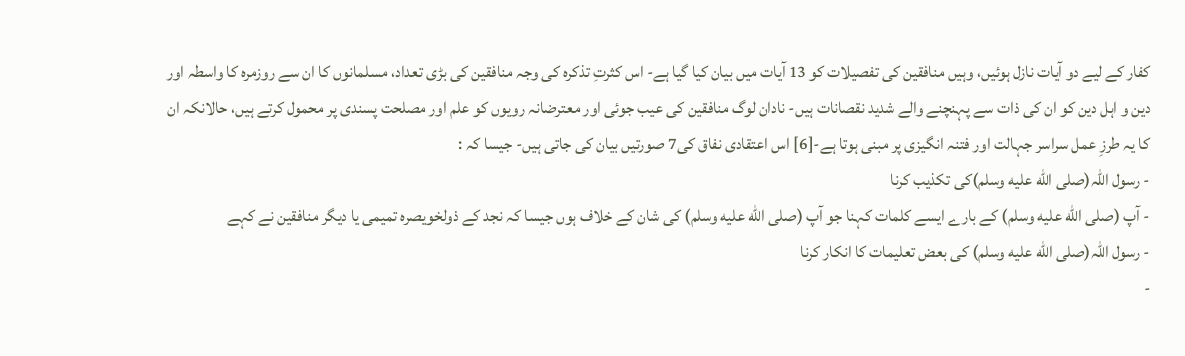کفار کے لیے دو آیات نازل ہوئیں، وہیں منافقین کی تفصیلات کو 13 آیات میں بیان کیا گیا ہے- اس کثرتِ تذکرہ کی وجہ منافقین کی بڑی تعداد، مسلمانوں کا ان سے روزمرہ کا واسطہ اور دین و اہل دین کو ان کی ذات سے پہنچنے والے شدید نقصانات ہیں- نادان لوگ منافقین کی عیب جوئی اور معترضانہ رویوں کو علم اور مصلحت پسندی پر محمول کرتے ہیں، حالانکہ ان کا یہ طرزِ عمل سراسر جہالت اور فتنہ انگیزی پر مبنی ہوتا ہے-[6] اس اعتقادی نفاق کی7 صورتیں بیان کی جاتی ہیں- جیسا کہ :
- رسول اللہ(صلى الله عليه وسلم)کی تکذیب کرنا
- آپ (صلى الله عليه وسلم) کے بارے ایسے کلمات کہنا جو آپ (صلى الله عليه وسلم) کی شان کے خلاف ہوں جیسا کہ نجد کے ذولخویصرہ تمیمی یا دیگر منافقین نے کہے
- رسول اللہ(صلى الله عليه وسلم) کی بعض تعلیمات کا انکار کرنا
-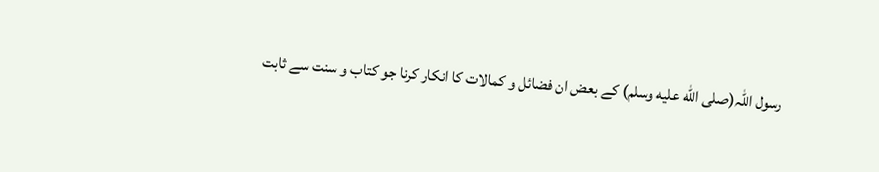رسول اللہ(صلى الله عليه وسلم) کے بعض ان فضائل و کمالات کا انکار کرنا جو کتاب و سنت سے ثابت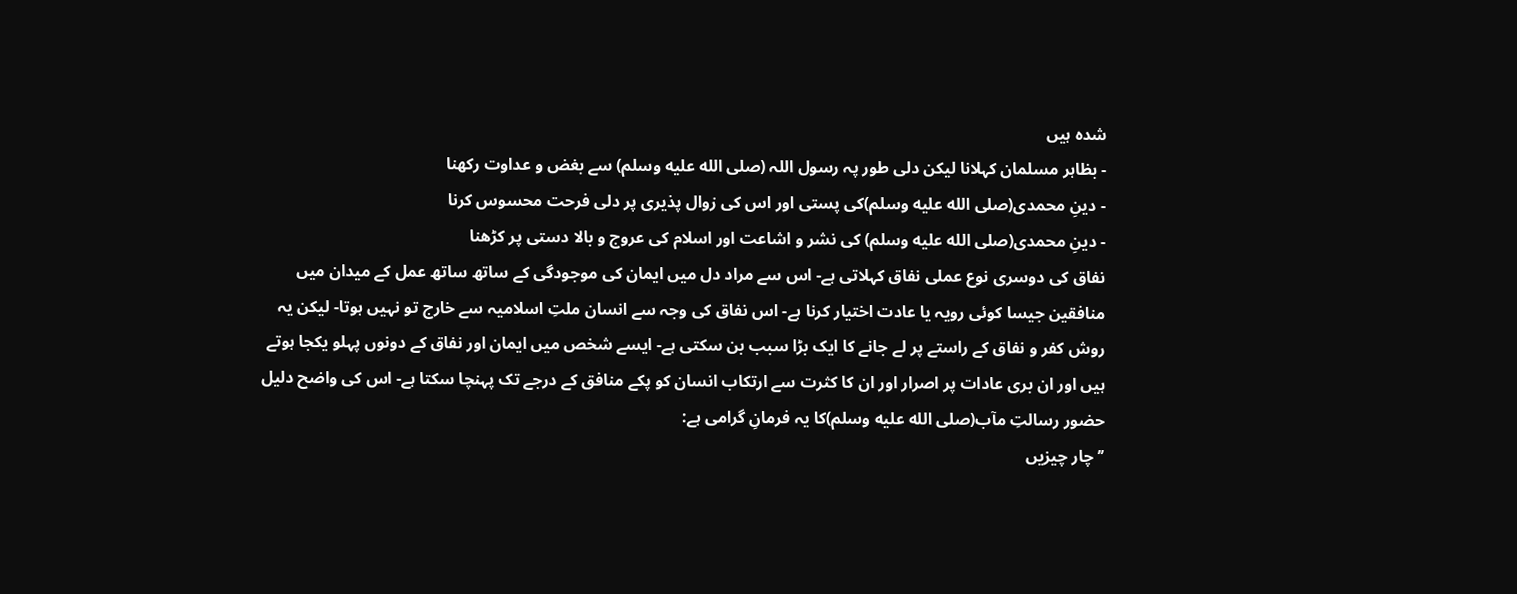شدہ ہیں
- بظاہر مسلمان کہلانا لیکن دلی طور پہ رسول اللہ (صلى الله عليه وسلم) سے بغض و عداوت رکھنا
- دینِ محمدی(صلى الله عليه وسلم)کی پستی اور اس کی زوال پذیری پر دلی فرحت محسوس کرنا
- دینِ محمدی(صلى الله عليه وسلم) کی نشر و اشاعت اور اسلام کی عروج و بالا دستی پر کڑھنا
نفاق کی دوسری نوع عملی نفاق کہلاتی ہے- اس سے مراد دل میں ایمان کی موجودگی کے ساتھ ساتھ عمل کے میدان میں منافقین جیسا کوئی رویہ یا عادت اختیار کرنا ہے- اس نفاق کی وجہ سے انسان ملتِ اسلامیہ سے خارج تو نہیں ہوتا- لیکن یہ روش کفر و نفاق کے راستے پر لے جانے کا ایک بڑا سبب بن سکتی ہے- ایسے شخص میں ایمان اور نفاق کے دونوں پہلو یکجا ہوتے ہیں اور ان بری عادات پر اصرار اور ان کا کثرت سے ارتکاب انسان کو پکے منافق کے درجے تک پہنچا سکتا ہے- اس کی واضح دلیل حضور رسالتِ مآب(صلى الله عليه وسلم)کا یہ فرمانِ گرامی ہے:
’’ چار چیزیں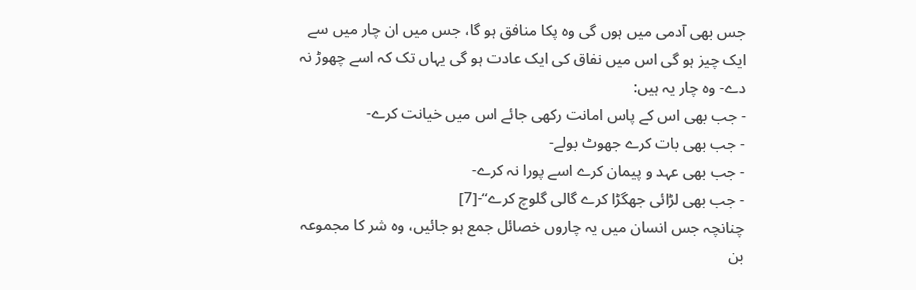جس بھی آدمی میں ہوں گی وہ پکا منافق ہو گا، جس میں ان چار میں سے ایک چیز ہو گی اس میں نفاق کی ایک عادت ہو گی یہاں تک کہ اسے چھوڑ نہ دے- وہ چار یہ ہیں:
- جب بھی اس کے پاس امانت رکھی جائے اس میں خیانت کرے-
- جب بھی بات کرے جھوٹ بولے-
- جب بھی عہد و پیمان کرے اسے پورا نہ کرے-
- جب بھی لڑائی جھگڑا کرے گالی گلوچ کرے‘‘-[7]
چنانچہ جس انسان میں یہ چاروں خصائل جمع ہو جائیں، وہ شر کا مجموعہ بن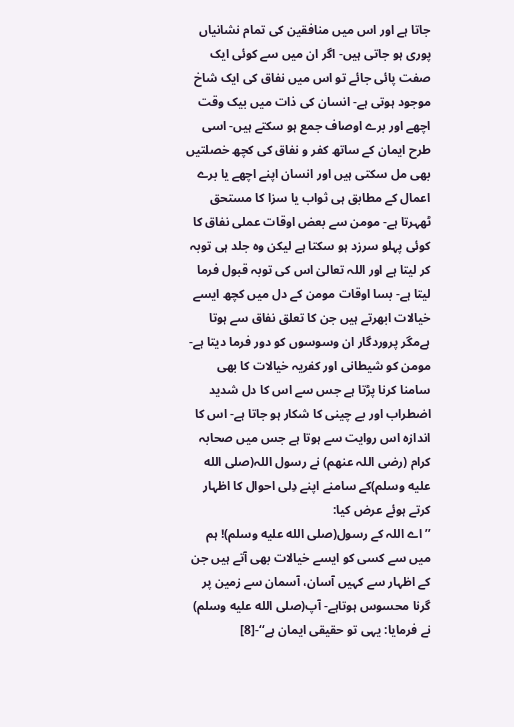جاتا ہے اور اس میں منافقین کی تمام نشانیاں پوری ہو جاتی ہیں- اگر ان میں سے کوئی ایک صفت پائی جائے تو اس میں نفاق کی ایک شاخ موجود ہوتی ہے- انسان کی ذات میں بیک وقت اچھے اور برے اوصاف جمع ہو سکتے ہیں- اسی طرح ایمان کے ساتھ کفر و نفاق کی کچھ خصلتیں بھی مل سکتی ہیں اور انسان اپنے اچھے یا برے اعمال کے مطابق ہی ثواب یا سزا کا مستحق ٹھہرتا ہے- مومن سے بعض اوقات عملی نفاق کا کوئی پہلو سرزد ہو سکتا ہے لیکن وہ جلد ہی توبہ کر لیتا ہے اور اللہ تعالیٰ اس کی توبہ قبول فرما لیتا ہے- بسا اوقات مومن کے دل میں کچھ ایسے خیالات ابھرتے ہیں جن کا تعلق نفاق سے ہوتا ہےمگر پروردگار ان وسوسوں کو دور فرما دیتا ہے- مومن کو شیطانی اور کفریہ خیالات کا بھی سامنا کرنا پڑتا ہے جس سے اس کا دل شدید اضطراب اور بے چینی کا شکار ہو جاتا ہے- اس کا اندازہ اس روایت سے ہوتا ہے جس میں صحابہ کرام (رضی اللہ عنھم) نے رسول اللہ(صلى الله عليه وسلم)کے سامنے اپنے دِلی احوال کا اظہار کرتے ہوئے عرض کیا:
’’اے اللہ کے رسول(صلى الله عليه وسلم)! ہم میں سے کسی کو ایسے خیالات بھی آتے ہیں جن کے اظہار سے کہیں آسان، آسمان سے زمین پر گرنا محسوس ہوتاہے- آپ(صلى الله عليه وسلم) نے فرمایا: یہی تو حقیقی ایمان ہے‘‘-[8]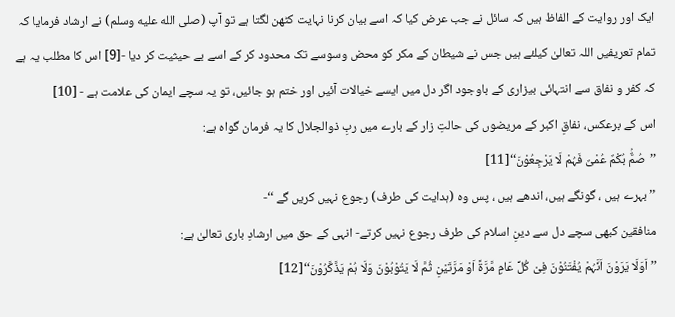ایک اور روایت کے الفاظ ہیں کہ سائل نے جب عرض کیا کہ اسے بیان کرنا نہایت کٹھن لگتا ہے تو آپ (صلى الله عليه وسلم) نے ارشاد فرمایا کہ تمام تعریفیں اللہ تعالیٰ کیلئے ہیں جس نے شیطان کے مکر کو محض وسوسے تک محدود کر کے اسے بے حیثیت کر دیا -[9] اس کا مطلب یہ ہے کہ کفر و نفاق سے انتہائی بیزاری کے باوجود اگر دل میں ایسے خیالات آئیں اور ختم ہو جائیں، تو یہ سچے ایمان کی علامت ہے - [10]
اس کے برعکس، نفاقِ اکبر کے مریضوں کی حالتِ زار کے بارے میں ربِ ذوالجلال کا یہ فرمان گواہ ہے:
’’صُمٌّۢ بُکْمٌ عُمْیٌ فَہُمْ لَا یَرْجِعُوْنَ‘‘[11]
’’ بہرے ہیں ، گونگے ہیں، اندھے ہیں ، پس وہ (ہدایت کی طرف) رجوع نہیں کریں گے ‘‘-
منافقین کبھی سچے دل سے دینِ اسلام کی طرف رجوع نہیں کرتے- انہی کے حق میں ارشادِ باری تعالیٰ ہے:
’’ اَوَلَا یَرَوْنَ اَنَّہُمْ یُفْتَنُوْنَ فِیْ کُلِّ عَامٍ مَّرَّۃً اَوْ مَرَّتَیْنِ ثُمَّ لَا یَتُوْبُوْنَ وَلَا ہُمْ یَذَّکَّرُوْنَ‘‘[12]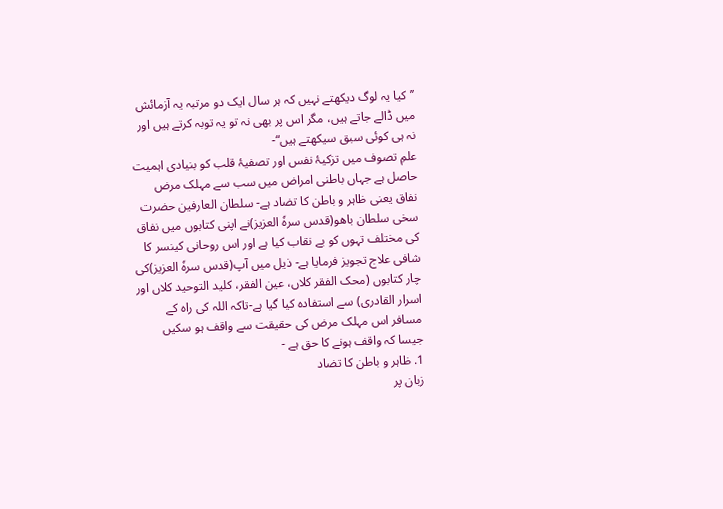’’کیا یہ لوگ دیکھتے نہیں کہ ہر سال ایک دو مرتبہ یہ آزمائش میں ڈالے جاتے ہیں، مگر اس پر بھی نہ تو یہ توبہ کرتے ہیں اور نہ ہی کوئی سبق سیکھتے ہیں“-
علمِ تصوف میں تزکیۂ نفس اور تصفیۂ قلب کو بنیادی اہمیت حاصل ہے جہاں باطنی امراض میں سب سے مہلک مرض نفاق یعنی ظاہر و باطن کا تضاد ہے- سلطان العارفین حضرت سخی سلطان باھو(قدس سرہٗ العزیز)نے اپنی کتابوں میں نفاق کی مختلف تہوں کو بے نقاب کیا ہے اور اس روحانی کینسر کا شافی علاج تجویز فرمایا ہے- ذیل میں آپ(قدس سرہٗ العزیز)کی چار کتابوں (محک الفقر کلاں، عین الفقر، کلید التوحید کلاں اور اسرار القادری) سے استفادہ کیا گیا ہے-تاکہ اللہ کی راہ کے مسافر اس مہلک مرض کی حقیقت سے واقف ہو سکیں جیسا کہ واقف ہونے کا حق ہے -
1. ظاہر و باطن کا تضاد
زبان پر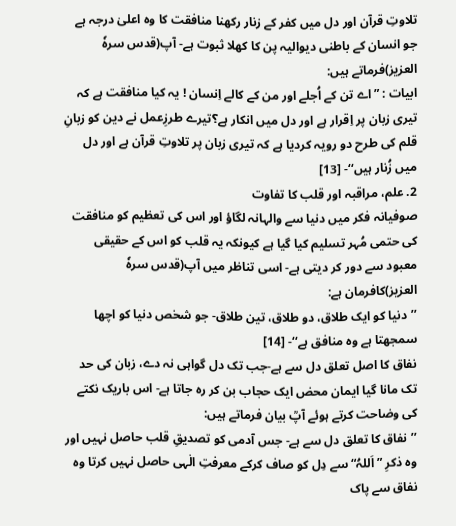تلاوتِ قرآن اور دل میں کفر کے زنار رکھنا منافقت کا وہ اعلیٰ درجہ ہے جو انسان کے باطنی دیوالیہ پن کا کھلا ثبوت ہے- آپ(قدس سرہٗ العزیز)فرماتے ہیں:
ابیات : ”اے تن کے اُجلے اور من کے کالے اِنسان ! یہ کیا منافقت ہے کہ تیری زبان پر اِقرار ہے اور دل میں انکار ہے؟تیرے طرزِعمل نے دین کو زبانِ قلم کی طرح دو رویہ کردیا ہے کہ تیری زبان پر تلاوتِ قرآن ہے اور دل میں زُنار ہیں‘‘- [13]
2. علم، مراقبہ اور قلب کا تفاوت
صوفیانہ فکر میں دنیا سے والہانہ لگاؤ اور اس کی تعظیم کو منافقت کی حتمی مُہر تسلیم کیا گیا ہے کیونکہ یہ قلب کو اس کے حقیقی معبود سے دور کر دیتی ہے- اسی تناظر میں آپ(قدس سرہٗ العزیز)کافرمان ہے:
’’دنیا کو ایک طلاق، دو طلاق، تین طلاق- جو شخص دنیا کو اچھا سمجھتا ہے وہ منافق ہے‘‘- [14]
نفاق کا اصل تعلق دل سے ہے-جب تک دل گواہی نہ دے، زبان کی حد تک مانا گیا ایمان محض ایک حجاب بن کر رہ جاتا ہے- اس باریک نکتے کی وضاحت کرتے ہوئے آپؒ بیان فرماتے ہیں:
’’نفاق کا تعلق دل سے ہے- جس آدمی کو تصدیقِ قلب حاصل نہیں اور وہ ذکرِ ”اَللہُ“ سے دِل کو صاف کرکے معرفتِ الٰہی حاصل نہیں کرتا وہ نفاق سے پاک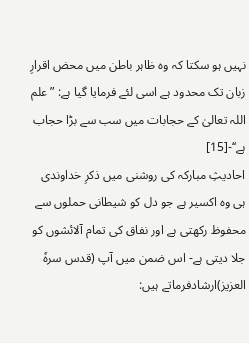نہیں ہو سکتا کہ وہ ظاہر باطن میں محض اقرارِ زبان تک محدود ہے اسی لئے فرمایا گیا ہے: ”علم اللہ تعالیٰ کے حجابات میں سب سے بڑا حجاب ہے‘‘-[15]
احادیثِ مبارکہ کی روشنی میں ذکرِ خداوندی ہی وہ اکسیر ہے جو دل کو شیطانی حملوں سے محفوظ رکھتی ہے اور نفاق کی تمام آلائشوں کو جلا دیتی ہے- اس ضمن میں آپ (قدس سرہٗ العزیز)ارشادفرماتے ہیں: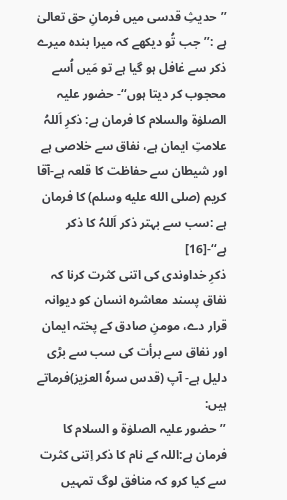’’حدیثِ قدسی میں فرمانِ حق تعالیٰ ہے :’’جب تُو دیکھے کہ میرا بندہ میرے ذکر سے غافل ہو گیا ہے تو مَیں اُسے محجوب کر دیتا ہوں‘‘- حضور علیہ الصلوٰۃ والسلام کا فرمان ہے: ذکرِ اَللہُ علامتِ ایمان ہے، نفاق سے خلاصی ہے اور شیطان سے حفاظت کا قلعہ ہے-آقا کریم (صلى الله عليه وسلم) کا فرمان ہے :سب سے بہتر ذکر اَللہُ کا ذکر ہے‘‘-[16]
ذکرِ خداوندی کی اتنی کثرت کرنا کہ نفاق پسند معاشرہ انسان کو دیوانہ قرار دے، مومنِ صادق کے پختہ ایمان اور نفاق سے برأت کی سب سے بڑی دلیل ہے- آپ (قدس سرہٗ العزیز)فرماتے ہیں:
’’حضور علیہ الصلوٰة و السلام کا فرمان ہے:اللہ کے نام کا ذکر اِتنی کثرت سے کیا کرو کہ منافق لوگ تمہیں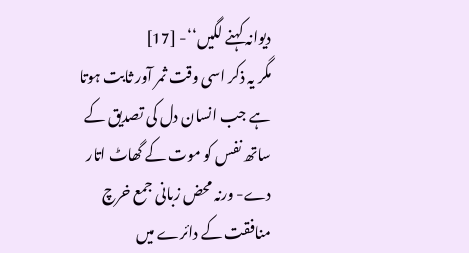دیوانہ کہنے لگیں‘‘- [17]
مگر یہ ذکر اسی وقت ثمر آور ثابت ہوتا ہے جب انسان دل کی تصدیق کے ساتھ نفس کو موت کے گھاٹ اتار دے- ورنہ محض زبانی جمع خرچ منافقت کے دائرے میں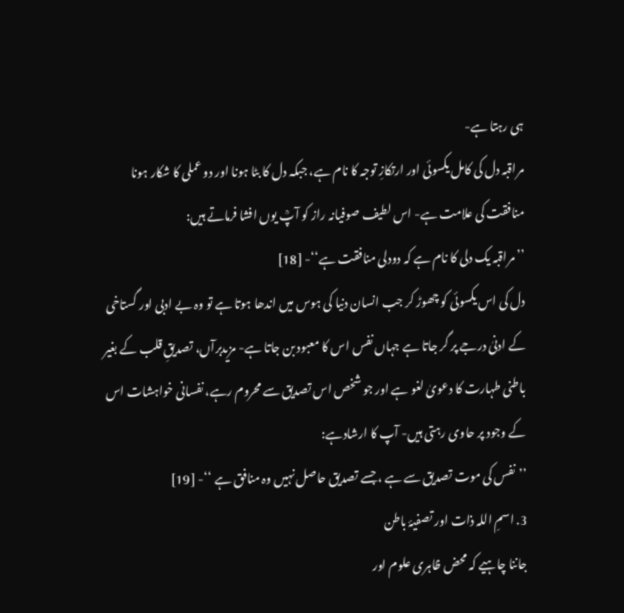ہی رہتا ہے-
مراقبہ دل کی کامل یکسوئی اور ارتکازِ توجہ کا نام ہے، جبکہ دل کا بٹا ہونا اور دو عملی کا شکار ہونا منافقت کی علامت ہے- اس لطیف صوفیانہ راز کو آپؒ یوں افشا فرماتے ہیں:
’’مراقبہ یک دلی کا نام ہے کہ دودلی منافقت ہے‘‘- [18]
دل کی اس یکسوئی کو چھوڑ کر جب انسان دنیا کی ہوس میں اندھا ہوتا ہے تو وہ بے ادبی اور گستاخی کے ادنیٰ درجے پر گر جاتا ہے جہاں نفس اس کا معبود بن جاتا ہے- مزیدبرآں، تصدیقِ قلب کے بغیر باطنی طہارت کا دعویٰ لغو ہے اور جو شخص اس تصدیق سے محروم رہے، نفسانی خواہشات اس کے وجود پر حاوی رہتی ہیں- آپ کا ارشادہے:
’’نفس کی موت تصدیق سے ہے ، جسے تصدیق حاصل نہیں وہ منافق ہے ‘‘- [19]
3. اسمِ اللہ ذات اور تصفیۂ باطن
جاننا چاہیے کہ محض ظاہری علوم اور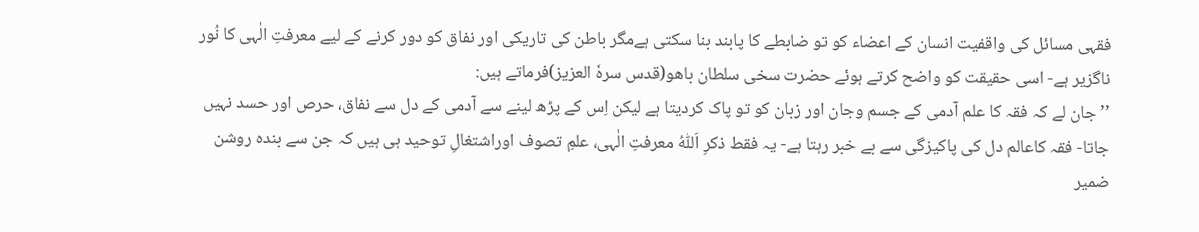فقہی مسائل کی واقفیت انسان کے اعضاء کو تو ضابطے کا پابند بنا سکتی ہےمگر باطن کی تاریکی اور نفاق کو دور کرنے کے لیے معرفتِ الٰہی کا نُور ناگزیر ہے- اسی حقیقت کو واضح کرتے ہوئے حضرت سخی سلطان باھو(قدس سرہٗ العزیز)فرماتے ہیں:
’’جان لے کہ فقہ کا علم آدمی کے جسم وجان اور زبان کو تو پاک کردیتا ہے لیکن اِس کے پڑھ لینے سے آدمی کے دل سے نفاق، حرص اور حسد نہیں جاتا- فقہ کاعالم دل کی پاکیزگی سے بے خبر رہتا ہے- یہ فقط ذکرِ اَللّٰہُ معرفتِ الٰہی، علمِ تصوف اوراشتغالِ توحید ہی ہیں کہ جن سے بندہ روشن ضمیر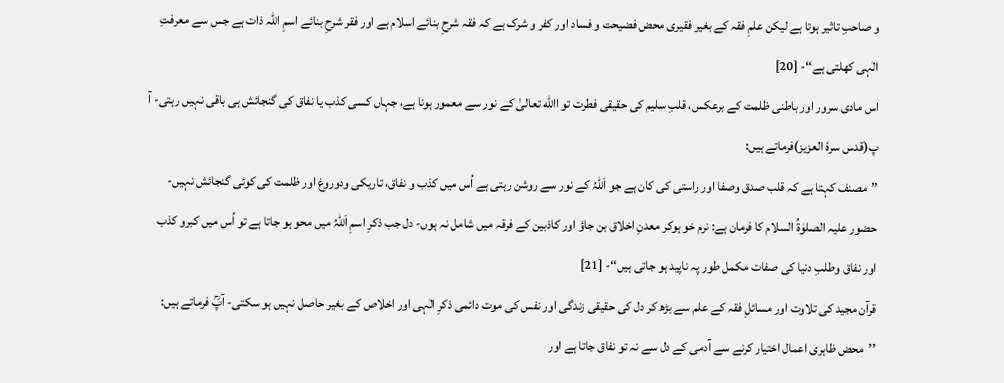و صاحبِ تاثیر ہوتا ہے لیکن علمِ فقہ کے بغیر فقیری محض فضیحت و فساد اور کفر و شرک ہے کہ فقہ شرحِ بنائے اسلام ہے اور فقر شرحِ بنائے اسمِ اللہ ذات ہے جس سے معرفتِ الٰہی کھلتی ہے‘‘- [20]
اس مادی سرور اور باطنی ظلمت کے برعکس، قلبِ سلیم کی حقیقی فطرت تو االله تعالیٰ کے نور سے معمور ہونا ہے، جہاں کسی کذب یا نفاق کی گنجائش ہی باقی نہیں رہتی- آ پ(قدس سرہٗ العزیز)فرماتے ہیں:
’’مصنف کہتا ہے کہ قلب صدق وصفا اور راستی کی کان ہے جو اَللہُ کے نور سے روشن رہتی ہے اُس میں کذب و نفاق، تاریکی ودوروغ اور ظلمت کی کوئی گنجائش نہیں- حضور علیہ الصلوٰةُ السلام کا فرمان ہے: نرم خو ہوکر معدنِ اخلاق بن جاؤ اور کاذبین کے فرقہ میں شامل نہ ہوں- دل جب ذکرِ اسمِ اَللہُ میں محو ہو جاتا ہے تو اُس میں کبرو کذب اور نفاق وطلبِ دنیا کی صفات مکمل طور پہ ناپید ہو جاتی ہیں‘‘- [21]
قرآن مجید کی تلاوت اور مسائلِ فقہ کے علم سے بڑھ کر دل کی حقیقی زندگی اور نفس کی موت دائمی ذکرِ الٰہی اور اخلاص کے بغیر حاصل نہیں ہو سکتی- آپؒ فرماتے ہیں:
’’محض ظاہری اعمال اختیار کرنے سے آدمی کے دل سے نہ تو نفاق جاتا ہے اور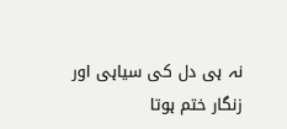نہ ہی دل کی سیاہی اور زنگار ختم ہوتا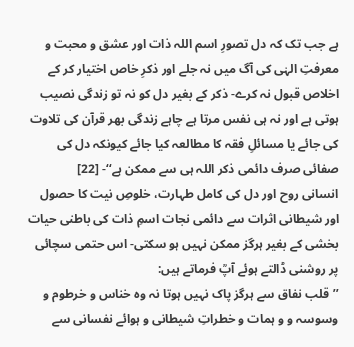ہے جب تک کہ دل تصورِ اسم اللہ ذات اور عشق و محبت و معرفتِ الہٰی کی آگ میں نہ جلے اور ذکرِ خاص اختیار کر کے اخلاص قبول نہ کرے- ذکر کے بغیر دل کو نہ تو زندگی نصیب ہوتی ہے اور نہ ہی نفس مرتا ہے چاہے زندگی بھر قرآن کی تلاوت کی جائے یا مسائلِ فقہ کا مطالعہ کیا جائے کیونکہ دل کی صفائی صرف دائمی ذکر اللہ ہی سے ممکن ہے‘‘- [22]
انسانی روح اور دل کی کامل طہارت، خلوصِ نیت کا حصول اور شیطانی اثرات سے دائمی نجات اسمِ ذات کی باطنی حیات بخشی کے بغیر ہرگز ممکن نہیں ہو سکتی- اس حتمی سچائی پر روشنی ڈالتے ہوئے آپؒ فرماتے ہیں:
’’قلب نفاق سے ہرگز پاک نہیں ہوتا نہ وہ خناس و خرطوم و وسوسہ و و ہمات و خطراتِ شیطانی و ہوائے نفسانی سے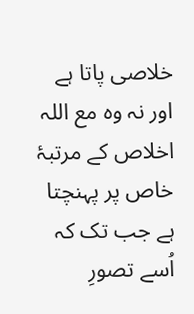خلاصی پاتا ہے اور نہ وہ مع اللہ اخلاص کے مرتبۂ خاص پر پہنچتا ہے جب تک کہ اُسے تصورِ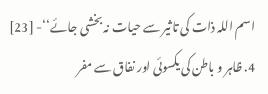اسم اللہ ذات کی تاثیر سے حیات نہ بخشی جائے‘‘- [23]
4. ظاہر و باطن کی یکسوئی اور نفاق سے مفر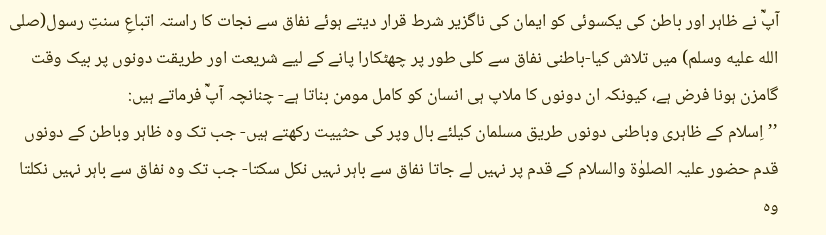آپؒ نے ظاہر اور باطن کی یکسوئی کو ایمان کی ناگزیر شرط قرار دیتے ہوئے نفاق سے نجات کا راستہ اتباعِ سنتِ رسول(صلى الله عليه وسلم) میں تلاش کیا-باطنی نفاق سے کلی طور پر چھٹکارا پانے کے لیے شریعت اور طریقت دونوں پر بیک وقت گامزن ہونا فرض ہے، کیونکہ ان دونوں کا ملاپ ہی انسان کو کامل مومن بناتا ہے- چنانچہ آپؒ فرماتے ہیں:
’’اِسلام کے ظاہری وباطنی دونوں طریق مسلمان کیلئے بال وپر کی حثییت رکھتے ہیں- جب تک وہ ظاہر وباطن کے دونوں قدم حضور علیہ الصلوٰة والسلام کے قدم پر نہیں لے جاتا نفاق سے باہر نہیں نکل سکتا- جب تک وہ نفاق سے باہر نہیں نکلتا وہ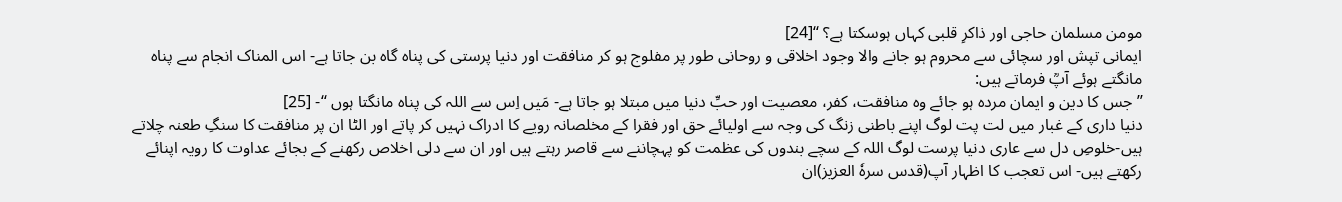مومن مسلمان حاجی اور ذاکرِ قلبی کہاں ہوسکتا ہے؟ ‘‘[24]
ایمانی تپش اور سچائی سے محروم ہو جانے والا وجود اخلاقی و روحانی طور پر مفلوج ہو کر منافقت اور دنیا پرستی کی پناہ گاہ بن جاتا ہے- اس المناک انجام سے پناہ مانگتے ہوئے آپؒ فرماتے ہیں:
’’جس کا دین و ایمان مردہ ہو جائے وہ منافقت، کفر، معصیت اور حبِّ دنیا میں مبتلا ہو جاتا ہے- مَیں اِس سے اللہ کی پناہ مانگتا ہوں ‘‘- [25]
دنیا داری کے غبار میں لت پت لوگ اپنے باطنی زنگ کی وجہ سے اولیائے حق اور فقرا کے مخلصانہ رویے کا ادراک نہیں کر پاتے اور الٹا ان پر منافقت کا سنگِ طعنہ چلاتے ہیں-خلوصِ دل سے عاری دنیا پرست لوگ اللہ کے سچے بندوں کی عظمت کو پہچاننے سے قاصر رہتے ہیں اور ان سے دلی اخلاص رکھنے کے بجائے عداوت کا رویہ اپنائے رکھتے ہیں- اس تعجب کا اظہار آپ(قدس سرہٗ العزیز)ان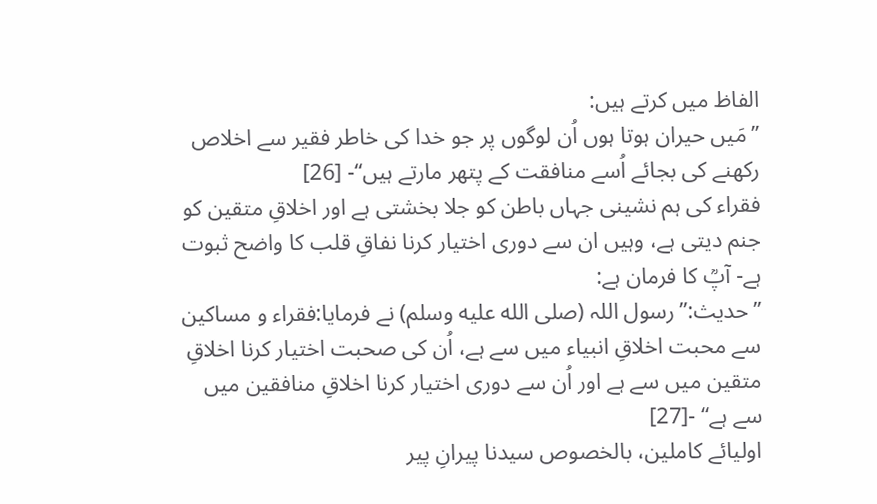الفاظ میں کرتے ہیں:
’’مَیں حیران ہوتا ہوں اُن لوگوں پر جو خدا کی خاطر فقیر سے اخلاص رکھنے کی بجائے اُسے منافقت کے پتھر مارتے ہیں‘‘- [26]
فقراء کی ہم نشینی جہاں باطن کو جلا بخشتی ہے اور اخلاقِ متقین کو جنم دیتی ہے، وہیں ان سے دوری اختیار کرنا نفاقِ قلب کا واضح ثبوت ہے- آپؒ کا فرمان ہے:
’’حدیث:”رسول اللہ (صلى الله عليه وسلم) نے فرمایا:فقراء و مساکین سے محبت اخلاقِ انبیاء میں سے ہے، اُن کی صحبت اختیار کرنا اخلاقِ متقین میں سے ہے اور اُن سے دوری اختیار کرنا اخلاقِ منافقین میں سے ہے“ -[27]
اولیائے کاملین، بالخصوص سیدنا پیرانِ پیر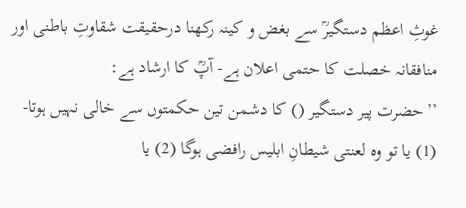غوثِ اعظم دستگیرؒ سے بغض و کینہ رکھنا درحقیقت شقاوتِ باطنی اور منافقانہ خصلت کا حتمی اعلان ہے- آپؒ کا ارشاد ہے:
’’حضرت پیر دستگیر () کا دشمن تین حکمتوں سے خالی نہیں ہوتا- (1) یا تو وہ لعنتی شیطانِ ابلیس رافضی ہوگا (2) یا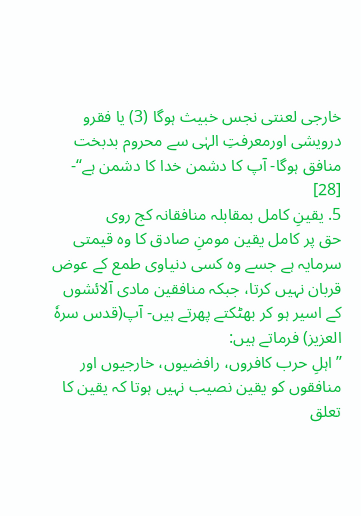خارجی لعنتی نجس خبیث ہوگا (3) یا فقرو درویشی اورمعرفتِ الہٰی سے محروم بدبخت منافق ہوگا- آپ کا دشمن خدا کا دشمن ہے‘‘- [28]
5. یقینِ کامل بمقابلہ منافقانہ کج روی
حق پر کامل یقین مومنِ صادق کا وہ قیمتی سرمایہ ہے جسے وہ کسی دنیاوی طمع کے عوض قربان نہیں کرتا، جبکہ منافقین مادی آلائشوں کے اسیر ہو کر بھٹکتے پھرتے ہیں- آپ(قدس سرہٗ العزیز) فرماتے ہیں:
’’اہلِ حرب کافروں، رافضیوں، خارجیوں اور منافقوں کو یقین نصیب نہیں ہوتا کہ یقین کا تعلق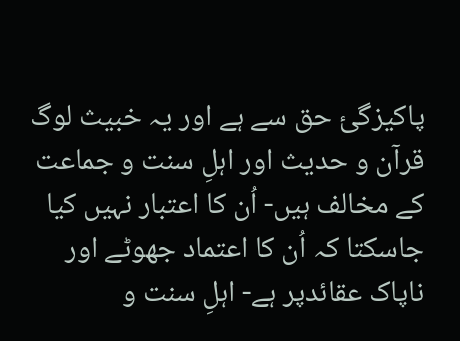پاکیزگیٔ حق سے ہے اور یہ خبیث لوگ قرآن و حدیث اور اہلِ سنت و جماعت کے مخالف ہیں- اُن کا اعتبار نہیں کیا جاسکتا کہ اُن کا اعتماد جھوٹے اور ناپاک عقائدپر ہے- اہلِ سنت و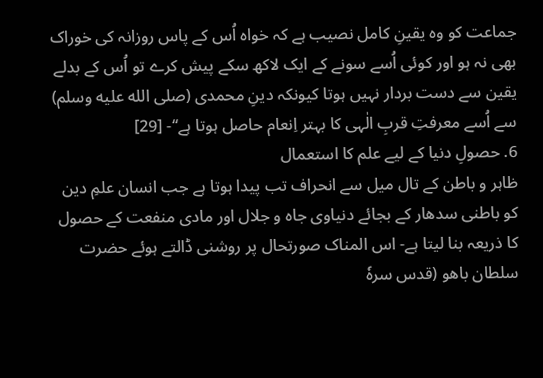جماعت کو وہ یقینِ کامل نصیب ہے کہ خواہ اُس کے پاس روزانہ کی خوراک بھی نہ ہو اور کوئی اُسے سونے کے ایک لاکھ سکے پیش کرے تو اُس کے بدلے یقین سے دست بردار نہیں ہوتا کیونکہ دینِ محمدی (صلى الله عليه وسلم) سے اُسے معرفتِ قربِ الٰہی کا بہتر اِنعام حاصل ہوتا ہے‘‘- [29]
6. حصولِ دنیا کے لیے علم کا استعمال
ظاہر و باطن کے تال میل سے انحراف تب پیدا ہوتا ہے جب انسان علمِ دین کو باطنی سدھار کے بجائے دنیاوی جاہ و جلال اور مادی منفعت کے حصول کا ذریعہ بنا لیتا ہے- اس المناک صورتحال پر روشنی ڈالتے ہوئے حضرت سلطان باھو (قدس سرہٗ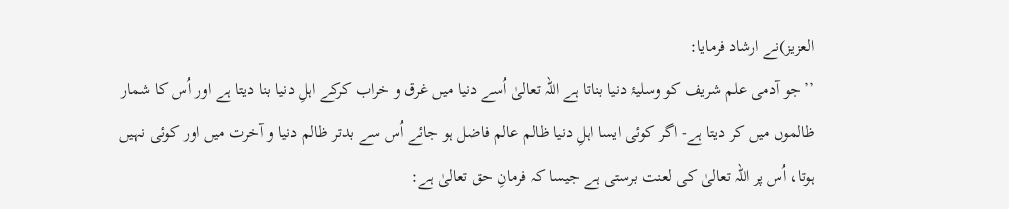العزیز)نے ارشاد فرمایا:
’’جو آدمی علم شریف کو وسلیۂ دنیا بناتا ہے اللہ تعالیٰ اُسے دنیا میں غرق و خراب کرکے اہلِ دنیا بنا دیتا ہے اور اُس کا شمار ظالموں میں کر دیتا ہے- اگر کوئی ایسا اہلِ دنیا ظالم عالم فاضل ہو جائے اُس سے بدتر ظالم دنیا و آخرت میں اور کوئی نہیں ہوتا، اُس پر اللہ تعالیٰ کی لعنت برستی ہے جیسا کہ فرمانِ حق تعالیٰ ہے: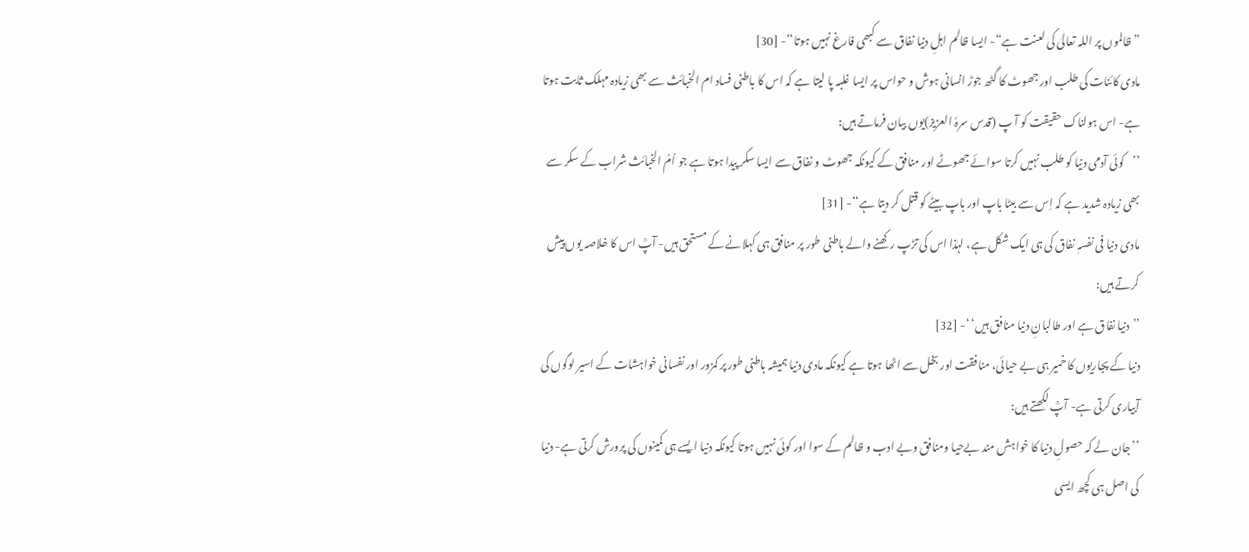”ظالموں پر اللہ تعالیٰ کی لعنت ہے“- ایسا ظالم اہلِ دنیا نفاق سے کبھی فارغ نہیں ہوتا‘‘- [30]
مادی کائنات کی طلب اور جھوٹ کا گٹھ جوڑ انسانی ہوش و حواس پر ایسا غلبہ پا لیتا ہے کہ اس کا باطنی فساد ام الخبائث سے بھی زیادہ مہلک ثابت ہوتا ہے- اس ہولناک حقیقت کو آ پ (قدس سرہٗ العزیز)یوں بیان فرماتے ہیں:
’’کوئی آدمی دنیا کو طلب نہیں کرتا سوائے جھوٹے اور منافق کے کیونکہ جھوٹ و نفاق سے ایسا سکر پیدا ہوتا ہے جو اُمُ الخبائث شراب کے سکر سے بھی زیادہ شدید ہے کہ اِس سے بیٹا باپ اور باپ بیٹے کو قتل کر دیتا ہے‘‘- [31]
مادی دنیا فی نفسہٖ نفاق کی ہی ایک شکل ہے، لہٰذا اس کی تڑپ رکھنے والے باطنی طور پر منافق ہی کہلانے کے مستحق ہیں- آپؒ اس کا خلاصہ یوں پیش کرتے ہیں:
’’دنیا نفاق ہے اور طالبانِ دنیا منافق ہیں‘ ‘- [32]
دنیا کے پجاریوں کا خمیر ہی بے حیائی، منافقت اور بخل سے اٹھا ہوتا ہے کیونکہ مادی دنیا ہمیشہ باطنی طور پر کمزور اور نفسانی خواہشات کے اسیر لوگوں کی آبیاری کرتی ہے- آپؒ لکھتے ہیں:
’’جان لے کہ حصولِ دنیا کا خواہش مند بےحیا ومنافق وبے ادب و ظالم کے سوا اور کوئی نہیں ہوتا کیونکہ دنیا ایسے ہی کمینوں کی پرورش کرتی ہے- دنیا کی اصل ہی کچھ ایسی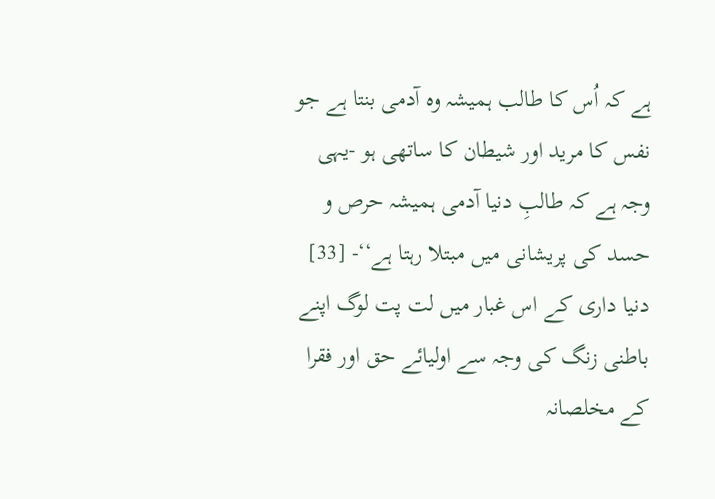ہے کہ اُس کا طالب ہمیشہ وہ آدمی بنتا ہے جو نفس کا مرید اور شیطان کا ساتھی ہو -یہی وجہ ہے کہ طالبِ دنیا آدمی ہمیشہ حرص و حسد کی پریشانی میں مبتلا رہتا ہے‘‘- [33]
دنیا داری کے اس غبار میں لت پت لوگ اپنے باطنی زنگ کی وجہ سے اولیائے حق اور فقرا کے مخلصانہ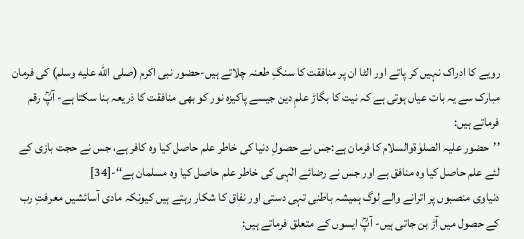رویے کا ادراک نہیں کر پاتے اور الٹا ان پر منافقت کا سنگِ طعنہ چلاتے ہیں-حضور نبی اکرم (صلى الله عليه وسلم) کی فرمان مبارک سے یہ بات عیاں ہوتی ہے کہ نیت کا بگاڑ علمِ دین جیسے پاکیزہ نور کو بھی منافقت کا ذریعہ بنا سکتا ہے- آپؒ رقم فرماتے ہیں:
’’حضور علیہ الصلوٰۃوالسلام کا فرمان ہے:جس نے حصولِ دنیا کی خاطر علم حاصل کیا وہ کافر ہے، جس نے حجت بازی کے لئے علم حاصل کیا وہ منافق ہے اور جس نے رضائے الٰہی کی خاطر علم حاصل کیا وہ مسلمان ہے‘‘-[34]
دنیاوی منصبوں پر اترانے والے لوگ ہمیشہ باطنی تہی دستی اور نفاق کا شکار رہتے ہیں کیونکہ مادی آسائشیں معرفتِ رب کے حصول میں آڑ بن جاتی ہیں- آپؒ ایسوں کے متعلق فرماتے ہیں: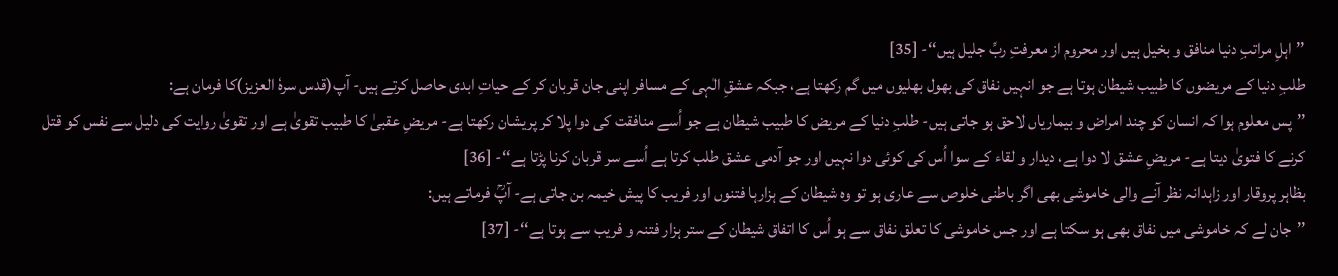’’اہلِ مراتبِ دنیا منافق و بخیل ہیں اور محروم از معرفتِ ربِّ جلیل ہیں‘‘- [35]
طلبِ دنیا کے مریضوں کا طبیب شیطان ہوتا ہے جو انہیں نفاق کی بھول بھلیوں میں گم رکھتا ہے، جبکہ عشقِ الٰہی کے مسافر اپنی جان قربان کر کے حیاتِ ابدی حاصل کرتے ہیں- آپ(قدس سرہٗ العزیز)کا فرمان ہے:
’’پس معلوم ہوا کہ انسان کو چند امراض و بیماریاں لاحق ہو جاتی ہیں- طلبِ دنیا کے مریض کا طبیب شیطان ہے جو اُسے منافقت کی دوا پلا کر پریشان رکھتا ہے- مریضِ عقبیٰ کا طبیب تقویٰ ہے اور تقویٰ روایت کی دلیل سے نفس کو قتل کرنے کا فتویٰ دیتا ہے- مریضِ عشق لا دوا ہے، دیدار و لقاء کے سوا اُس کی کوئی دوا نہیں اور جو آدمی عشق طلب کرتا ہے اُسے سر قربان کرنا پڑتا ہے‘‘- [36]
بظاہر پروقار اور زاہدانہ نظر آنے والی خاموشی بھی اگر باطنی خلوص سے عاری ہو تو وہ شیطان کے ہزارہا فتنوں اور فریب کا پیش خیمہ بن جاتی ہے- آپؒ فرماتے ہیں:
’’جان لے کہ خاموشی میں نفاق بھی ہو سکتا ہے اور جس خاموشی کا تعلق نفاق سے ہو اُس کا اتفاق شیطان کے ستر ہزار فتنہ و فریب سے ہوتا ہے‘‘- [37]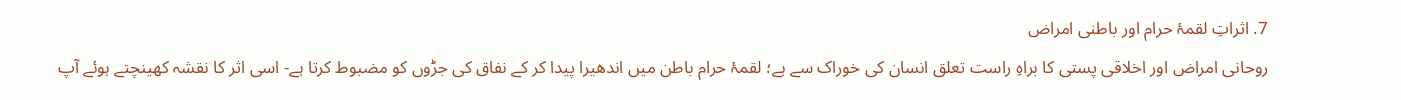7. اثراتِ لقمۂ حرام اور باطنی امراض
روحانی امراض اور اخلاقی پستی کا براہِ راست تعلق انسان کی خوراک سے ہے؛ لقمۂ حرام باطن میں اندھیرا پیدا کر کے نفاق کی جڑوں کو مضبوط کرتا ہے- اسی اثر کا نقشہ کھینچتے ہوئے آپ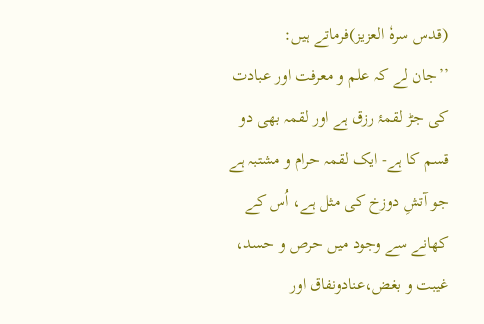(قدس سرہٗ العزیز)فرماتے ہیں:
’’جان لے کہ علم و معرفت اور عبادت کی جڑ لقمۂ رزق ہے اور لقمہ بھی دو قسم کا ہے- ایک لقمہ حرام و مشتبہ ہے جو آتشِ دوزخ کی مثل ہے، اُس کے کھانے سے وجود میں حرص و حسد، غیبت و بغض،عنادونفاق اور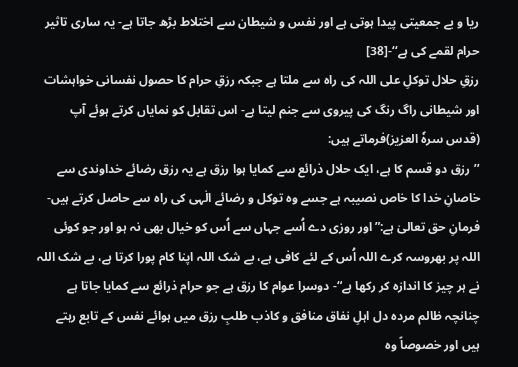ریا و بے جمعیتی پیدا ہوتی ہے اور نفس و شیطان سے اختلاط بڑھ جاتا ہے- یہ ساری تاثیر حرام لقمے کی ہے‘‘-[38]
رزقِ حلال توکلِ علی اللہ کی راہ سے ملتا ہے جبکہ رزقِ حرام کا حصول نفسانی خواہشات اور شیطانی راگ رنگ کی پیروی سے جنم لیتا ہے- اس تقابل کو نمایاں کرتے ہوئے آپ (قدس سرہٗ العزیز)فرماتے ہیں:
’’رزق دو قسم کا ہے، ایک حلال ذرائع سے کمایا ہوا رزق ہے یہ رزق رضائے خداوندی سے خاصانِ خدا کا خاص نصیبہ ہے جسے وہ توکل و رضائے الٰہی کی راہ سے حاصل کرتے ہیں- فرمانِ حق تعالیٰ ہے:”اور روزی دے اُسے جہاں سے اُس کو خیال بھی نہ ہو اور جو کوئی اللہ پر بھروسہ کرے اللہ اُس کے لئے کافی ہے، بے شک اللہ اپنا کام پورا کرتا ہے، بے شک اللہ نے ہر چیز کا اندازہ کر رکھا ہے“- دوسرا عوام کا رزق ہے جو حرام ذرائع سے کمایا جاتا ہے چنانچہ ظالم مردہ دل اہلِ نفاق منافق و کاذب طلبِ رزق میں ہوائے نفس کے تابع رہتے ہیں اور خصوصاً وہ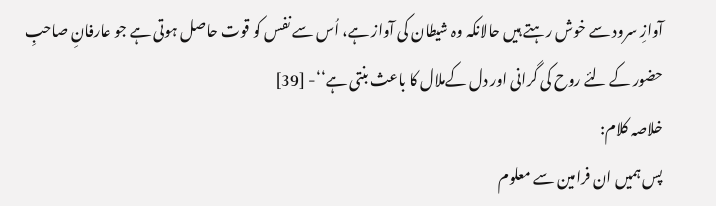آوازِ سرود سے خوش رہتے ہیں حالانکہ وہ شیطان کی آواز ہے، اُس سے نفس کو قوت حاصل ہوتی ہے جو عارفانِ صاحبِ حضور کے لئے روح کی گرانی اور دل کےملال کا باعث بنتی ہے‘‘- [39]
خلاصہ کلام:
پس ہمیں ان فرامین سے معلوم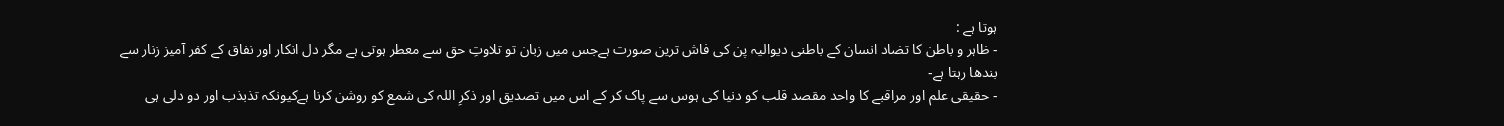ہوتا ہے :
- ظاہر و باطن کا تضاد انسان کے باطنی دیوالیہ پن کی فاش ترین صورت ہےجس میں زبان تو تلاوتِ حق سے معطر ہوتی ہے مگر دل انکار اور نفاق کے کفر آمیز زنار سے بندھا رہتا ہے-
- حقیقی علم اور مراقبے کا واحد مقصد قلب کو دنیا کی ہوس سے پاک کر کے اس میں تصدیق اور ذکرِ اللہ کی شمع کو روشن کرنا ہےکیونکہ تذبذب اور دو دلی ہی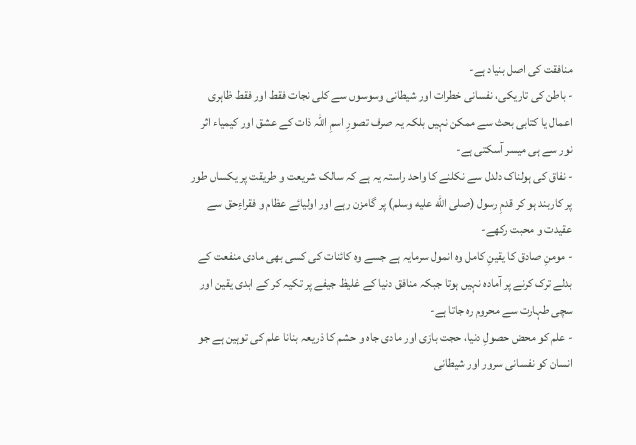منافقت کی اصل بنیاد ہے-
- باطن کی تاریکی، نفسانی خطرات اور شیطانی وسوسوں سے کلی نجات فقط اور فقط ظاہری اعمال یا کتابی بحث سے ممکن نہیں بلکہ یہ صرف تصورِ اسمِ اللہ ذات کے عشق اور کیمیاء اثر نور سے ہی میسر آسکتی ہے-
- نفاق کی ہولناک دلدل سے نکلنے کا واحد راستہ یہ ہے کہ سالک شریعت و طریقت پر یکساں طور پر کاربند ہو کر قدمِ رسول (صلى الله عليه وسلم) پر گامزن رہے اور اولیائے عظام و فقراءِحق سے عقیدت و محبت رکھے-
- مومنِ صادق کا یقینِ کامل وہ انمول سرمایہ ہے جسے وہ کائنات کی کسی بھی مادی منفعت کے بدلے ترک کرنے پر آمادہ نہیں ہوتا جبکہ منافق دنیا کے غلیظ جیفے پر تکیہ کر کے ابدی یقین اور سچی طہارت سے محروم رہ جاتا ہے-
- علم کو محض حصولِ دنیا، حجت بازی اور مادی جاہ و حشم کا ذریعہ بنانا علم کی توہین ہے جو انسان کو نفسانی سرور اور شیطانی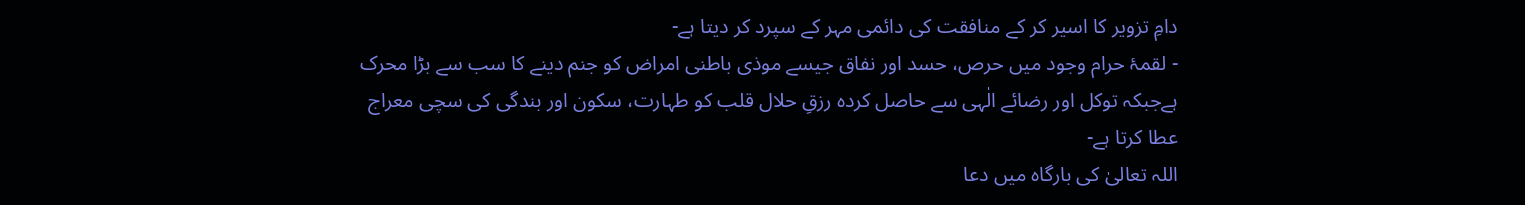دامِ تزویر کا اسیر کر کے منافقت کی دائمی مہر کے سپرد کر دیتا ہے-
- لقمۂ حرام وجود میں حرص، حسد اور نفاق جیسے موذی باطنی امراض کو جنم دینے کا سب سے بڑا محرک ہےجبکہ توکل اور رضائے الٰہی سے حاصل کردہ رزقِ حلال قلب کو طہارت، سکون اور بندگی کی سچی معراج عطا کرتا ہے-
اللہ تعالیٰ کی بارگاہ میں دعا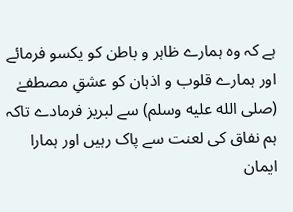ہے کہ وہ ہمارے ظاہر و باطن کو یکسو فرمائے اور ہمارے قلوب و اذہان کو عشقِ مصطفےٰ (صلى الله عليه وسلم) سے لبریز فرمادے تاکہ ہم نفاق کی لعنت سے پاک رہیں اور ہمارا ایمان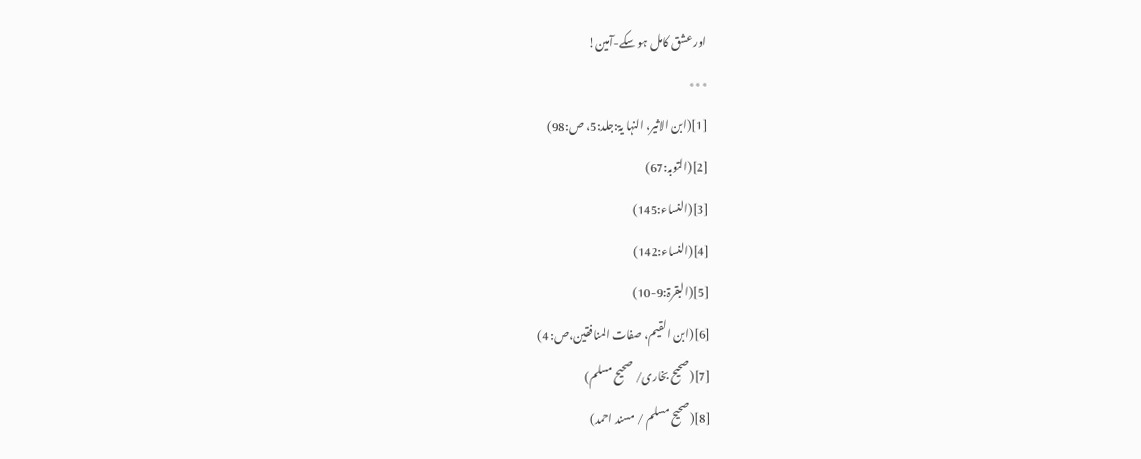اور عشق کامل ہو سکے-آمین!
٭٭٭
[1](ابن الاثیر، النہا یۃ:جلد:5، ص:98)
[2](التوبہ:67)
[3](النساء:145)
[4](النساء:142)
[5](البقرۃ:9-10)
[6](ابن القیم، صفات المنافقین،ص: 4)
[7](صحیح بخاری/ صحیح مسلم)
[8](صحیح مسلم / مسند احمد)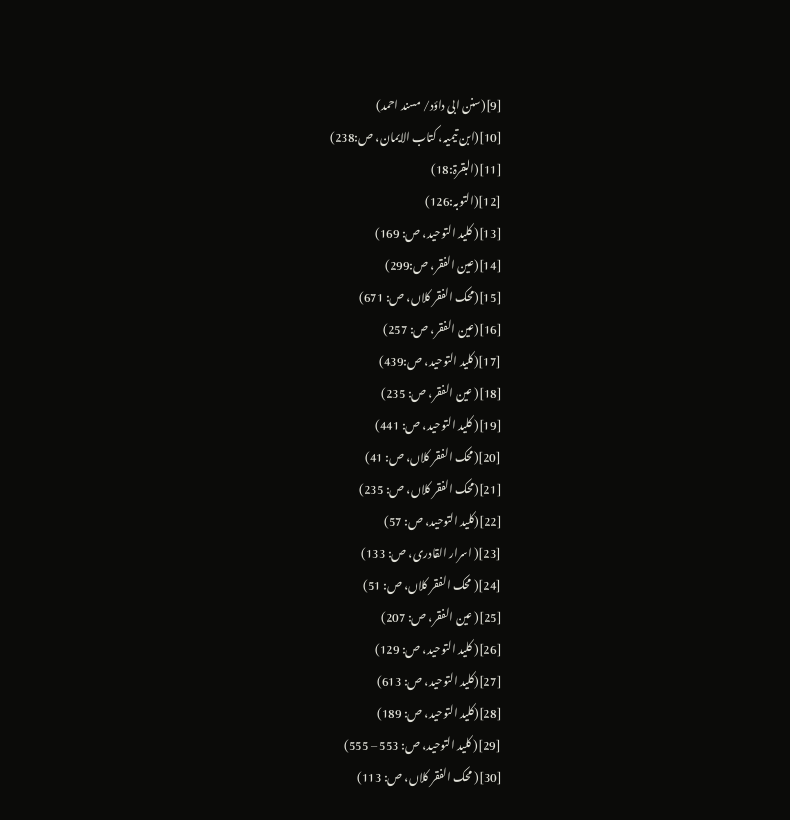[9](سنن ابی داؤد/ مسند احمد)
[10](ابن تیمیہ، کتاب الایمان، ص:238)
[11](البقرۃ:18)
[12](التوبہ:126)
[13]( کلید التوحید، ص: 169)
[14](عین الفقر، ص:299)
[15](محک الفقر کلاں، ص: 671)
[16](عین الفقر، ص: 257)
[17](کلید التوحید، ص:439)
[18]( عین الفقر، ص: 235)
[19]( کلید التوحید، ص: 441)
[20](محک الفقر کلاں، ص: 41)
[21](محک الفقر کلاں، ص: 235)
[22](کلید التوحید، ص: 57)
[23]( اسرار القادری، ص: 133)
[24]( محک الفقر کلاں، ص: 51)
[25]( عین الفقر، ص: 207)
[26]( کلید التوحید، ص: 129)
[27](کلید التوحید، ص: 613)
[28](کلید التوحید، ص: 189)
[29]( کلید التوحید، ص: 553 – 555)
[30]( محک الفقر کلاں، ص: 113)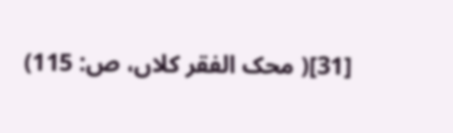[31]( محک الفقر کلاں، ص: 115)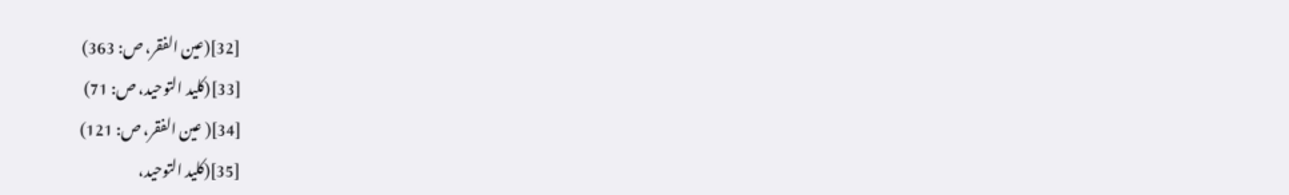[32](عین الفقر، ص: 363)
[33](کلید التوحید، ص: 71)
[34]( عین الفقر، ص: 121)
[35](کلید التوحید،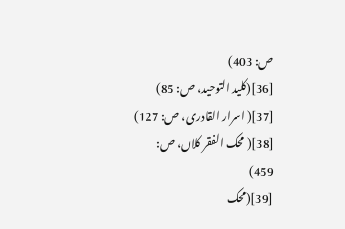ص: 403)
[36](کلید التوحید، ص: 85)
[37]( اسرار القادری، ص: 127)
[38]( محک الفقر کلاں، ص: 459)
[39](محک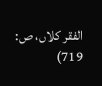الفقر کلاں، ص: 719)